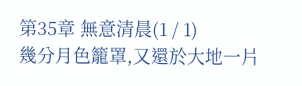第35章 無意清晨(1 / 1)
幾分月色籠罩,又還於大地一片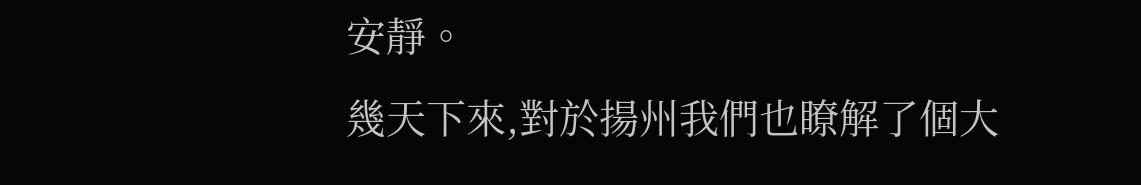安靜。
幾天下來,對於揚州我們也瞭解了個大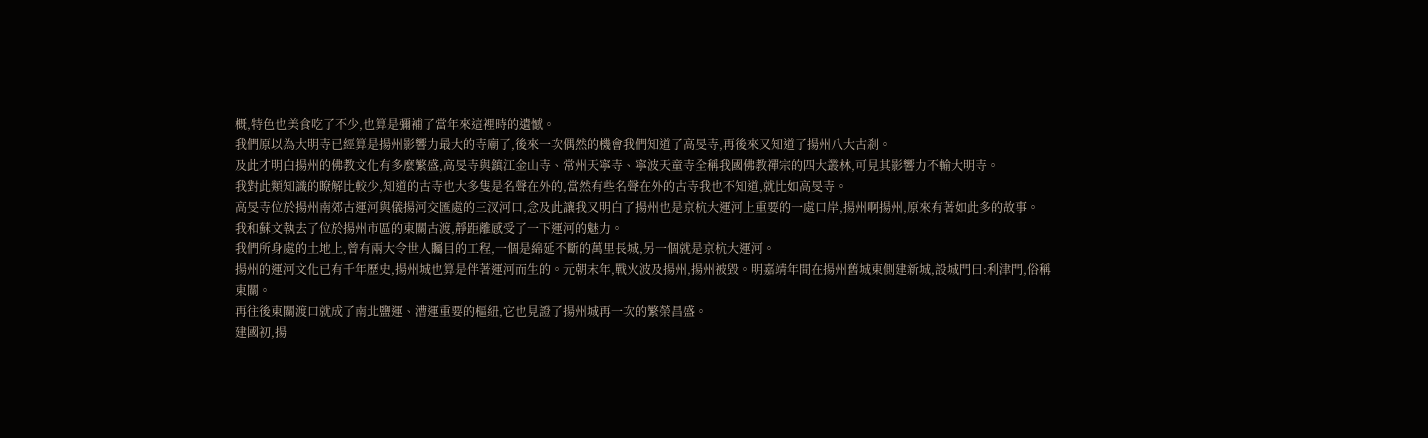概,特色也美食吃了不少,也算是彌補了當年來這裡時的遺憾。
我們原以為大明寺已經算是揚州影響力最大的寺廟了,後來一次偶然的機會我們知道了高旻寺,再後來又知道了揚州八大古剎。
及此才明白揚州的佛教文化有多麼繁盛,高旻寺與鎮江金山寺、常州天寧寺、寧波天童寺全稱我國佛教禪宗的四大叢林,可見其影響力不輸大明寺。
我對此類知識的瞭解比較少,知道的古寺也大多隻是名聲在外的,當然有些名聲在外的古寺我也不知道,就比如高旻寺。
高旻寺位於揚州南郊古運河與儀揚河交匯處的三汊河口,念及此讓我又明白了揚州也是京杭大運河上重要的一處口岸,揚州啊揚州,原來有著如此多的故事。
我和蘇文執去了位於揚州市區的東關古渡,靜距離感受了一下運河的魅力。
我們所身處的土地上,曾有兩大令世人矚目的工程,一個是綿延不斷的萬里長城,另一個就是京杭大運河。
揚州的運河文化已有千年歷史,揚州城也算是伴著運河而生的。元朝末年,戰火波及揚州,揚州被毀。明嘉靖年間在揚州舊城東側建新城,設城門曰:利津門,俗稱東關。
再往後東關渡口就成了南北鹽運、漕運重要的樞紐,它也見證了揚州城再一次的繁榮昌盛。
建國初,揚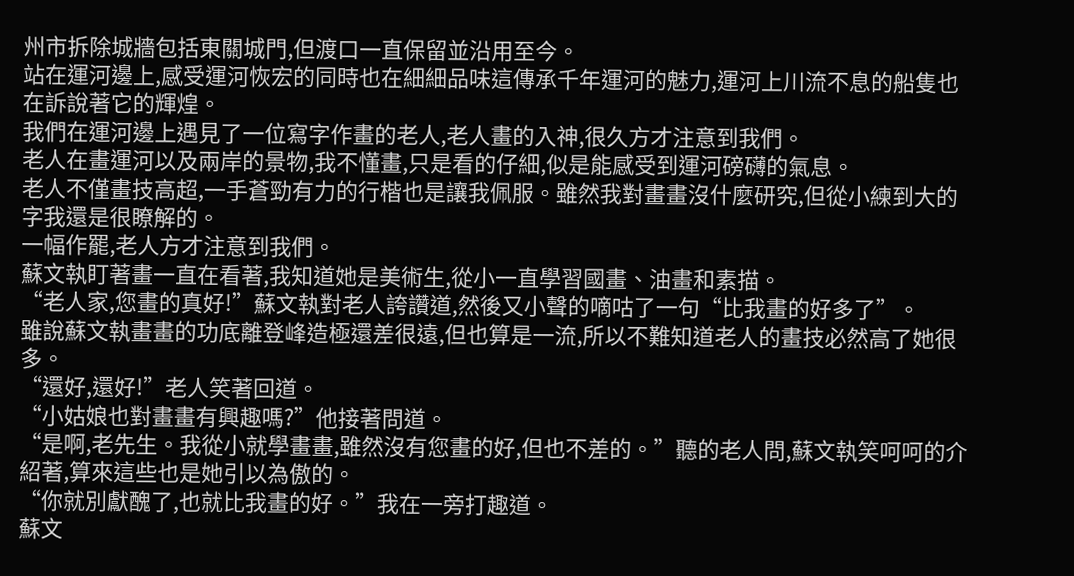州市拆除城牆包括東關城門,但渡口一直保留並沿用至今。
站在運河邊上,感受運河恢宏的同時也在細細品味這傳承千年運河的魅力,運河上川流不息的船隻也在訴說著它的輝煌。
我們在運河邊上遇見了一位寫字作畫的老人,老人畫的入神,很久方才注意到我們。
老人在畫運河以及兩岸的景物,我不懂畫,只是看的仔細,似是能感受到運河磅礴的氣息。
老人不僅畫技高超,一手蒼勁有力的行楷也是讓我佩服。雖然我對畫畫沒什麼研究,但從小練到大的字我還是很瞭解的。
一幅作罷,老人方才注意到我們。
蘇文執盯著畫一直在看著,我知道她是美術生,從小一直學習國畫、油畫和素描。
“老人家,您畫的真好!”蘇文執對老人誇讚道,然後又小聲的嘀咕了一句“比我畫的好多了”。
雖說蘇文執畫畫的功底離登峰造極還差很遠,但也算是一流,所以不難知道老人的畫技必然高了她很多。
“還好,還好!”老人笑著回道。
“小姑娘也對畫畫有興趣嗎?”他接著問道。
“是啊,老先生。我從小就學畫畫,雖然沒有您畫的好,但也不差的。”聽的老人問,蘇文執笑呵呵的介紹著,算來這些也是她引以為傲的。
“你就別獻醜了,也就比我畫的好。”我在一旁打趣道。
蘇文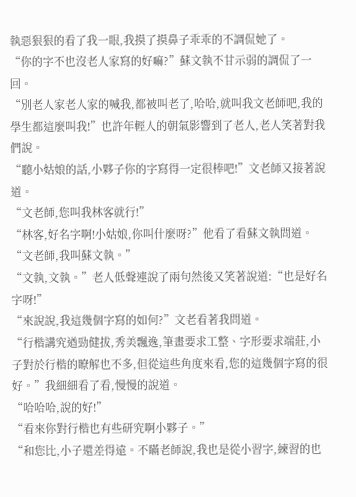執惡狠狠的看了我一眼,我摸了摸鼻子乖乖的不調侃她了。
“你的字不也沒老人家寫的好嘛?”蘇文執不甘示弱的調侃了一回。
“別老人家老人家的喊我,都被叫老了,哈哈,就叫我文老師吧,我的學生都這麼叫我!”也許年輕人的朝氣影響到了老人,老人笑著對我們說。
“聽小姑娘的話,小夥子你的字寫得一定很棒吧!”文老師又接著說道。
“文老師,您叫我林客就行!”
“林客,好名字啊!小姑娘,你叫什麼呀?”他看了看蘇文執問道。
“文老師,我叫蘇文執。”
“文執,文執。”老人低聲連說了兩句然後又笑著說道:“也是好名字呀!”
“來說說,我這幾個字寫的如何?”文老看著我問道。
“行楷講究遒勁健拔,秀美飄逸,筆畫要求工整、字形要求端莊,小子對於行楷的瞭解也不多,但從這些角度來看,您的這幾個字寫的很好。”我細細看了看,慢慢的說道。
“哈哈哈,說的好!”
“看來你對行楷也有些研究啊小夥子。”
“和您比,小子還差得遠。不瞞老師說,我也是從小習字,練習的也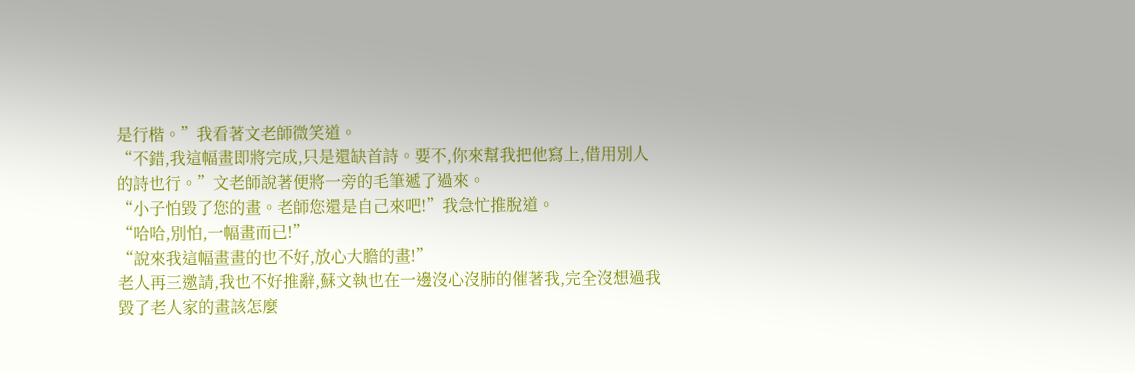是行楷。”我看著文老師微笑道。
“不錯,我這幅畫即將完成,只是還缺首詩。要不,你來幫我把他寫上,借用別人的詩也行。”文老師說著便將一旁的毛筆遞了過來。
“小子怕毀了您的畫。老師您還是自己來吧!”我急忙推脫道。
“哈哈,別怕,一幅畫而已!”
“說來我這幅畫畫的也不好,放心大膽的畫!”
老人再三邀請,我也不好推辭,蘇文執也在一邊沒心沒肺的催著我,完全沒想過我毀了老人家的畫該怎麼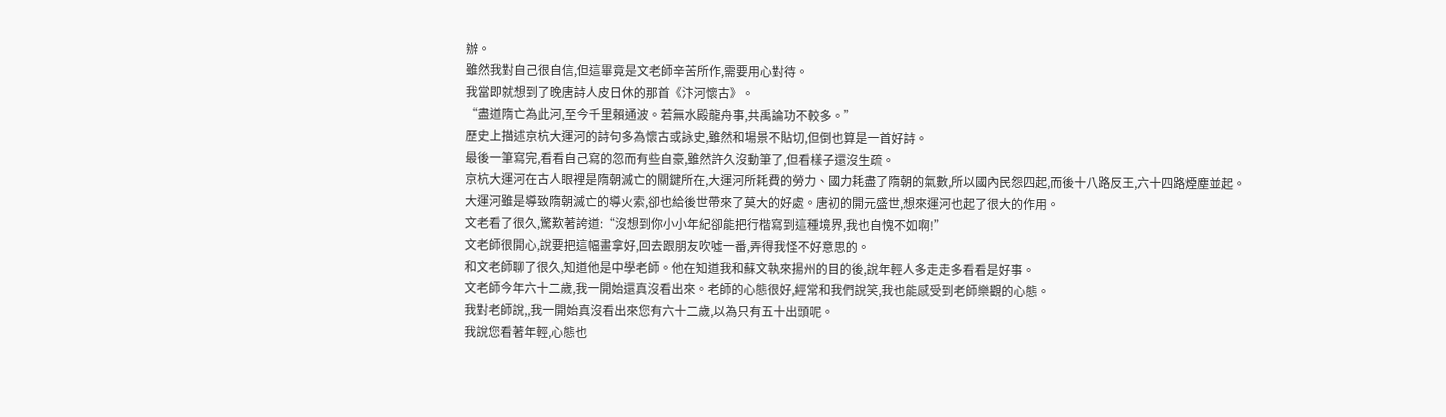辦。
雖然我對自己很自信,但這畢竟是文老師辛苦所作,需要用心對待。
我當即就想到了晚唐詩人皮日休的那首《汴河懷古》。
“盡道隋亡為此河,至今千里賴通波。若無水殿龍舟事,共禹論功不較多。”
歷史上描述京杭大運河的詩句多為懷古或詠史,雖然和場景不貼切,但倒也算是一首好詩。
最後一筆寫完,看看自己寫的忽而有些自豪,雖然許久沒動筆了,但看樣子還沒生疏。
京杭大運河在古人眼裡是隋朝滅亡的關鍵所在,大運河所耗費的勞力、國力耗盡了隋朝的氣數,所以國內民怨四起,而後十八路反王,六十四路煙塵並起。
大運河雖是導致隋朝滅亡的導火索,卻也給後世帶來了莫大的好處。唐初的開元盛世,想來運河也起了很大的作用。
文老看了很久,驚歎著誇道:“沒想到你小小年紀卻能把行楷寫到這種境界,我也自愧不如啊!”
文老師很開心,說要把這幅畫拿好,回去跟朋友吹噓一番,弄得我怪不好意思的。
和文老師聊了很久,知道他是中學老師。他在知道我和蘇文執來揚州的目的後,說年輕人多走走多看看是好事。
文老師今年六十二歲,我一開始還真沒看出來。老師的心態很好,經常和我們說笑,我也能感受到老師樂觀的心態。
我對老師說,,我一開始真沒看出來您有六十二歲,以為只有五十出頭呢。
我說您看著年輕,心態也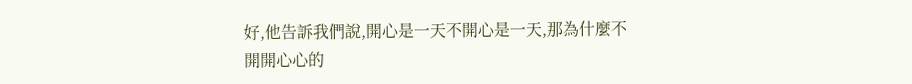好,他告訴我們說,開心是一天不開心是一天,那為什麼不開開心心的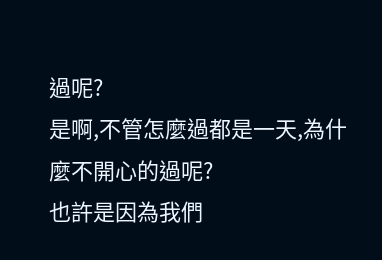過呢?
是啊,不管怎麼過都是一天,為什麼不開心的過呢?
也許是因為我們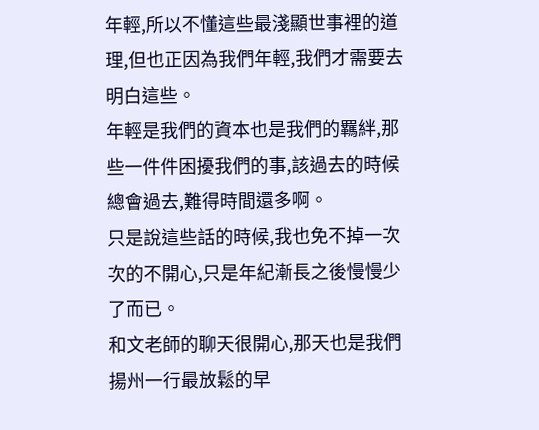年輕,所以不懂這些最淺顯世事裡的道理,但也正因為我們年輕,我們才需要去明白這些。
年輕是我們的資本也是我們的羈絆,那些一件件困擾我們的事,該過去的時候總會過去,難得時間還多啊。
只是說這些話的時候,我也免不掉一次次的不開心,只是年紀漸長之後慢慢少了而已。
和文老師的聊天很開心,那天也是我們揚州一行最放鬆的早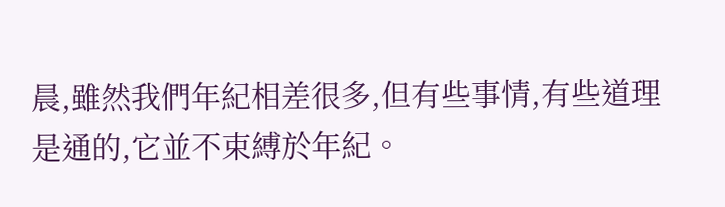晨,雖然我們年紀相差很多,但有些事情,有些道理是通的,它並不束縛於年紀。